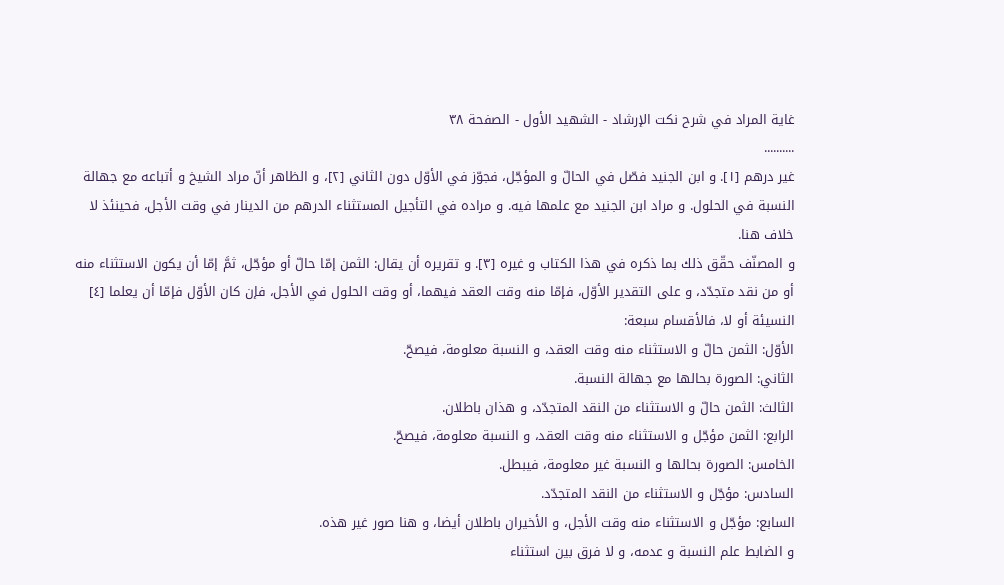غاية المراد في شرح نكت الإرشاد - الشهيد الأول - الصفحة ٣٨
..........
غير درهم [١]. و ابن الجنيد فصّل في الحالّ و المؤجّل، فجوّز في الأوّل دون الثاني [٢]، و الظاهر أنّ مراد الشيخ و أتباعه مع جهالة النسبة في الحلول. و مراد ابن الجنيد مع علمها فيه. و مراده في التأجيل المستثناء الدرهم من الدينار في وقت الأجل، فحينئذ لا خلاف هنا.
و المصنّف حقّق ذلك بما ذكره في هذا الكتاب و غيره [٣]. و تقريره أن يقال: الثمن إمّا حالّ أو مؤجّل، ثمَّ إمّا أن يكون الاستثناء منه أو من نقد متجدّد، و على التقدير الأوّل، فإمّا منه وقت العقد فيهما، أو وقت الحلول في الأجل، فإن كان الأوّل فإمّا أن يعلما [٤] النسيئة أو لا، فالأقسام سبعة:
الأوّل: الثمن حالّ و الاستثناء منه وقت العقد، و النسبة معلومة، فيصحّ.
الثاني: الصورة بحالها مع جهالة النسبة.
الثالث: الثمن حالّ و الاستثناء من النقد المتجدّد، و هذان باطلان.
الرابع: الثمن مؤجّل و الاستثناء منه وقت العقد، و النسبة معلومة، فيصحّ.
الخامس: الصورة بحالها و النسبة غير معلومة، فيبطل.
السادس: مؤجّل و الاستثناء من النقد المتجدّد.
السابع: مؤجّل و الاستثناء منه وقت الأجل، و الأخيران باطلان أيضا، و هنا صور غير هذه.
و الضابط علم النسبة و عدمه، و لا فرق بين استثناء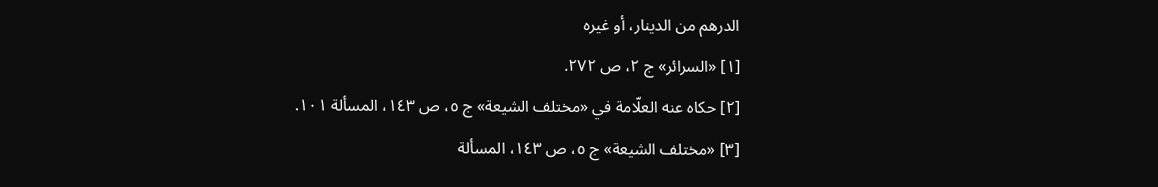الدرهم من الدينار، أو غيره
[١] «السرائر» ج ٢، ص ٢٧٢.
[٢] حكاه عنه العلّامة في «مختلف الشيعة» ج ٥، ص ١٤٣، المسألة ١٠١.
[٣] «مختلف الشيعة» ج ٥، ص ١٤٣، المسألة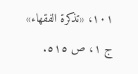١٠١، «تذكرة الفقهاء» ج ١، ص ٥١٥.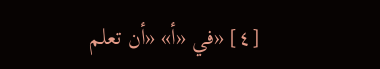[٤] «في «أ» «أن تعلم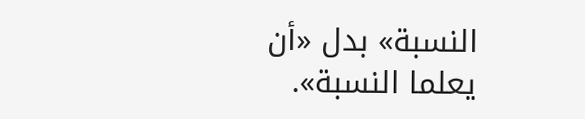النسبة» بدل «أن يعلما النسبة».